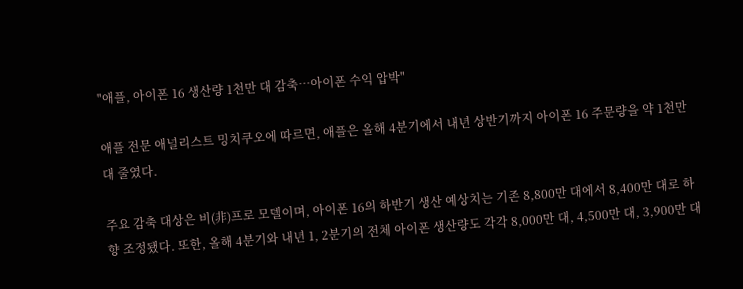"애플, 아이폰 16 생산량 1천만 대 감축…아이폰 수익 압박"

애플 전문 애널리스트 밍치쿠오에 따르면, 애플은 올해 4분기에서 내년 상반기까지 아이폰 16 주문량을 약 1천만 대 줄였다.

주요 감축 대상은 비(非)프로 모델이며, 아이폰 16의 하반기 생산 예상치는 기존 8,800만 대에서 8,400만 대로 하향 조정됐다. 또한, 올해 4분기와 내년 1, 2분기의 전체 아이폰 생산량도 각각 8,000만 대, 4,500만 대, 3,900만 대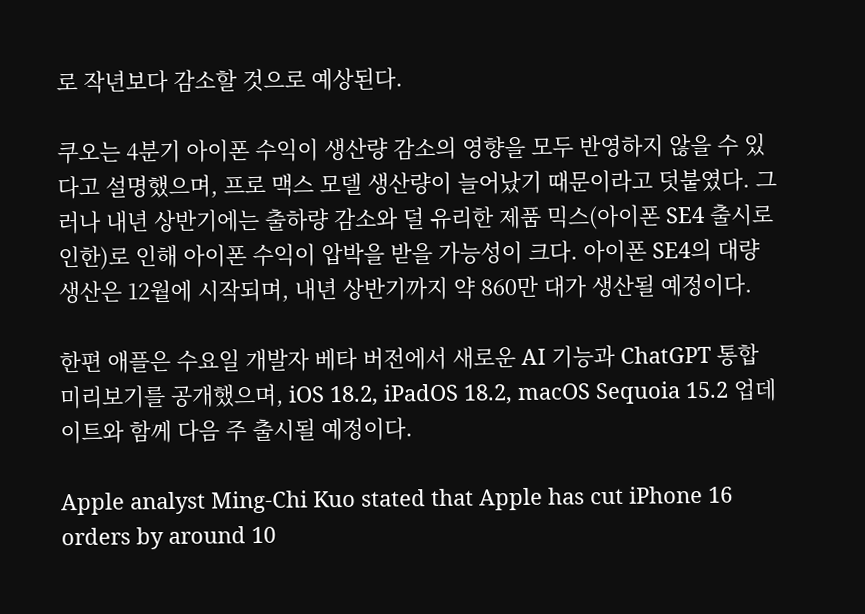로 작년보다 감소할 것으로 예상된다.

쿠오는 4분기 아이폰 수익이 생산량 감소의 영향을 모두 반영하지 않을 수 있다고 설명했으며, 프로 맥스 모델 생산량이 늘어났기 때문이라고 덧붙였다. 그러나 내년 상반기에는 출하량 감소와 덜 유리한 제품 믹스(아이폰 SE4 출시로 인한)로 인해 아이폰 수익이 압박을 받을 가능성이 크다. 아이폰 SE4의 대량 생산은 12월에 시작되며, 내년 상반기까지 약 860만 대가 생산될 예정이다.

한편 애플은 수요일 개발자 베타 버전에서 새로운 AI 기능과 ChatGPT 통합 미리보기를 공개했으며, iOS 18.2, iPadOS 18.2, macOS Sequoia 15.2 업데이트와 함께 다음 주 출시될 예정이다.

Apple analyst Ming-Chi Kuo stated that Apple has cut iPhone 16 orders by around 10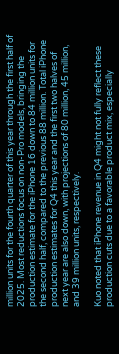million units for the fourth quarter of this year through the first half of 2025. Most reductions focus on non-Pro models, bringing the production estimate for the iPhone 16 down to 84 million units for the second half, compared to the previous 88 million. Total iPhone production estimates for Q4 this year and the first two halves of next year are also down, with projections of 80 million, 45 million, and 39 million units, respectively.

Kuo noted that iPhone revenue in Q4 might not fully reflect these production cuts due to a favorable product mix, especially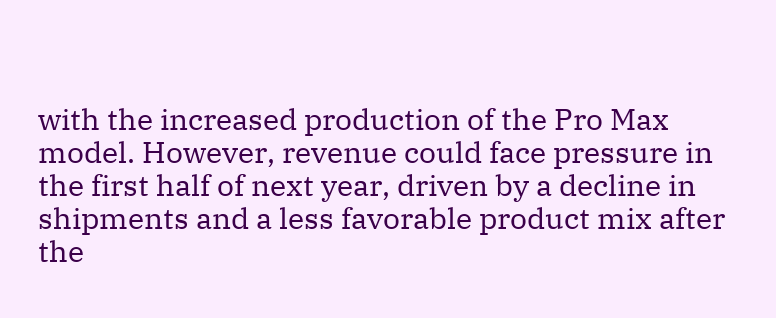with the increased production of the Pro Max model. However, revenue could face pressure in the first half of next year, driven by a decline in shipments and a less favorable product mix after the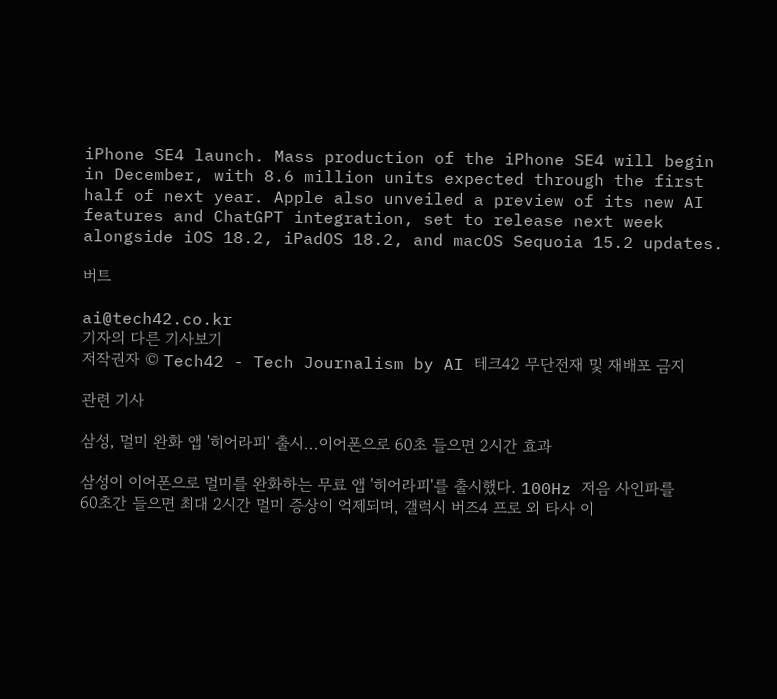iPhone SE4 launch. Mass production of the iPhone SE4 will begin in December, with 8.6 million units expected through the first half of next year. Apple also unveiled a preview of its new AI features and ChatGPT integration, set to release next week alongside iOS 18.2, iPadOS 18.2, and macOS Sequoia 15.2 updates.

버트

ai@tech42.co.kr
기자의 다른 기사보기
저작권자 © Tech42 - Tech Journalism by AI 테크42 무단전재 및 재배포 금지

관련 기사

삼성, 멀미 완화 앱 '히어라피' 출시...이어폰으로 60초 들으면 2시간 효과

삼성이 이어폰으로 멀미를 완화하는 무료 앱 '히어라피'를 출시했다. 100Hz 저음 사인파를 60초간 들으면 최대 2시간 멀미 증상이 억제되며, 갤럭시 버즈4 프로 외 타사 이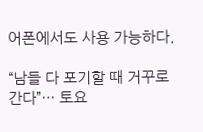어폰에서도 사용 가능하다.

“남들 다 포기할 때 거꾸로 간다”… 토요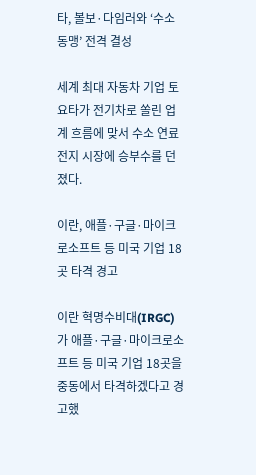타, 볼보·다임러와 ‘수소 동맹’ 전격 결성

세계 최대 자동차 기업 토요타가 전기차로 쏠린 업계 흐름에 맞서 수소 연료전지 시장에 승부수를 던졌다.

이란, 애플·구글·마이크로소프트 등 미국 기업 18곳 타격 경고

이란 혁명수비대(IRGC)가 애플·구글·마이크로소프트 등 미국 기업 18곳을 중동에서 타격하겠다고 경고했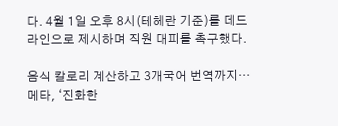다. 4월 1일 오후 8시(테헤란 기준)를 데드라인으로 제시하며 직원 대피를 촉구했다.

음식 칼로리 계산하고 3개국어 번역까지… 메타, ‘진화한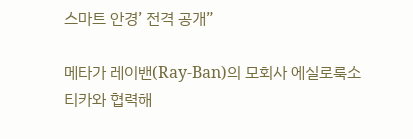스마트 안경’ 전격 공개”

메타가 레이밴(Ray-Ban)의 모회사 에실로룩소티카와 협력해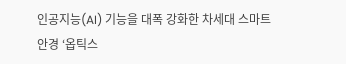인공지능(AI) 기능을 대폭 강화한 차세대 스마트 안경 ‘옵틱스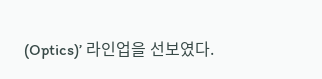(Optics)’ 라인업을 선보였다.